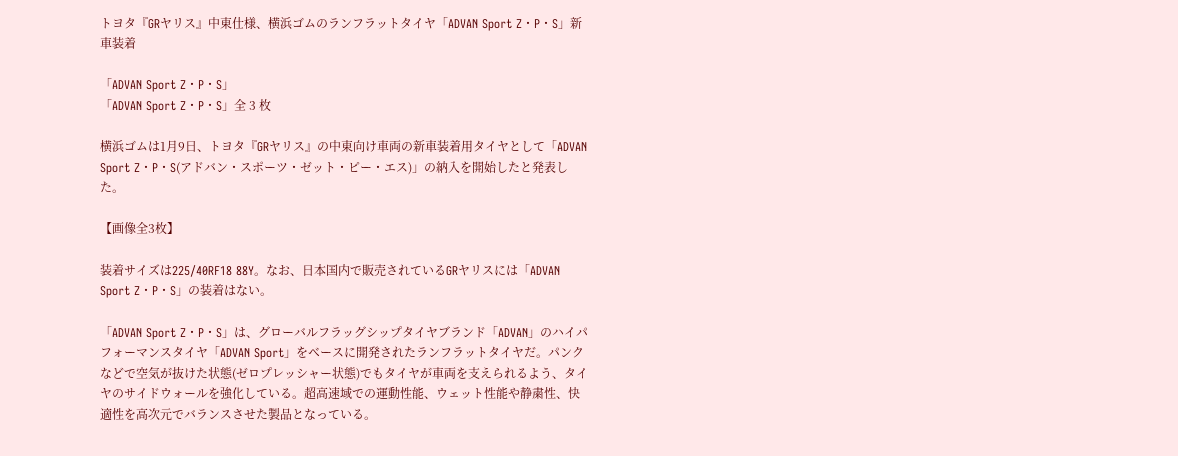トヨタ『GRヤリス』中東仕様、横浜ゴムのランフラットタイヤ「ADVAN Sport Z・P・S」新車装着

「ADVAN Sport Z・P・S」
「ADVAN Sport Z・P・S」全 3 枚

横浜ゴムは1月9日、トヨタ『GRヤリス』の中東向け車両の新車装着用タイヤとして「ADVAN Sport Z・P・S(アドバン・スポーツ・ゼット・ピー・エス)」の納入を開始したと発表した。

【画像全3枚】

装着サイズは225/40RF18 88Y。なお、日本国内で販売されているGRヤリスには「ADVAN Sport Z・P・S」の装着はない。

「ADVAN Sport Z・P・S」は、グローバルフラッグシップタイヤブランド「ADVAN」のハイパフォーマンスタイヤ「ADVAN Sport」をベースに開発されたランフラットタイヤだ。パンクなどで空気が抜けた状態(ゼロプレッシャー状態)でもタイヤが車両を支えられるよう、タイヤのサイドウォールを強化している。超高速域での運動性能、ウェット性能や静粛性、快適性を高次元でバランスさせた製品となっている。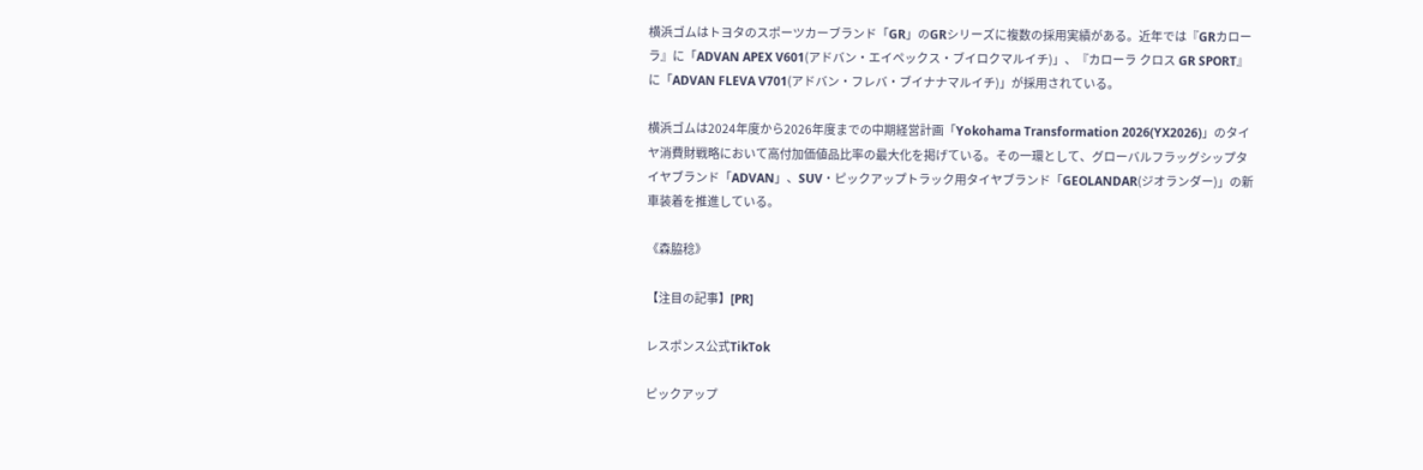横浜ゴムはトヨタのスポーツカーブランド「GR」のGRシリーズに複数の採用実績がある。近年では『GRカローラ』に「ADVAN APEX V601(アドバン・エイペックス・ブイロクマルイチ)」、『カローラ クロス GR SPORT』に「ADVAN FLEVA V701(アドバン・フレバ・ブイナナマルイチ)」が採用されている。

横浜ゴムは2024年度から2026年度までの中期経営計画「Yokohama Transformation 2026(YX2026)」のタイヤ消費財戦略において高付加価値品比率の最大化を掲げている。その一環として、グローバルフラッグシップタイヤブランド「ADVAN」、SUV・ピックアップトラック用タイヤブランド「GEOLANDAR(ジオランダー)」の新車装着を推進している。

《森脇稔》

【注目の記事】[PR]

レスポンス公式TikTok

ピックアップ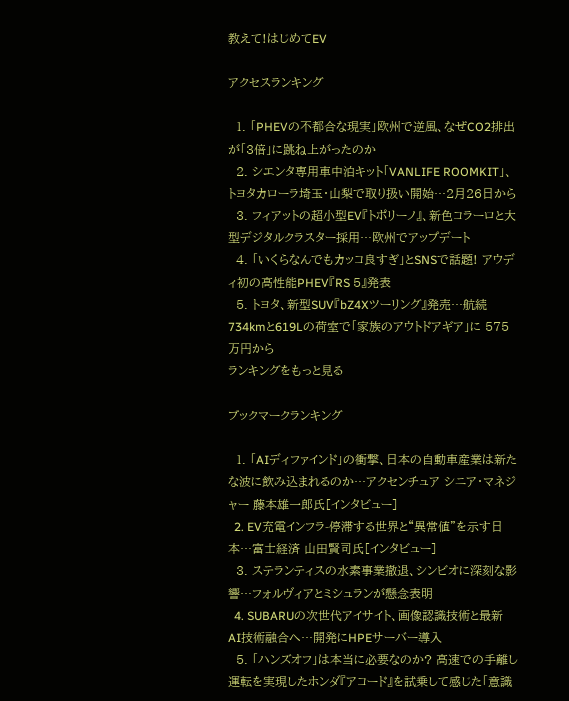教えて!はじめてEV

アクセスランキング

  1. 「PHEVの不都合な現実」欧州で逆風、なぜCO2排出が「3倍」に跳ね上がったのか
  2. シエンタ専用車中泊キット「VANLIFE ROOMKIT」、トヨタカローラ埼玉・山梨で取り扱い開始…2月26日から
  3. フィアットの超小型EV『トポリーノ』、新色コラーロと大型デジタルクラスター採用…欧州でアップデート
  4. 「いくらなんでもカッコ良すぎ」とSNSで話題! アウディ初の高性能PHEV『RS 5』発表
  5. トヨタ、新型SUV『bZ4Xツーリング』発売…航続734kmと619Lの荷室で「家族のアウトドアギア」に 575万円から
ランキングをもっと見る

ブックマークランキング

  1. 「AIディファインド」の衝撃、日本の自動車産業は新たな波に飲み込まれるのか…アクセンチュア シニア・マネジャー 藤本雄一郎氏[インタビュー]
  2. EV充電インフラ-停滞する世界と“異常値”を示す日本…富士経済 山田賢司氏[インタビュー]
  3. ステランティスの水素事業撤退、シンビオに深刻な影響…フォルヴィアとミシュランが懸念表明
  4. SUBARUの次世代アイサイト、画像認識技術と最新AI技術融合へ…開発にHPEサーバー導入
  5. 「ハンズオフ」は本当に必要なのか? 高速での手離し運転を実現したホンダ『アコード』を試乗して感じた「意識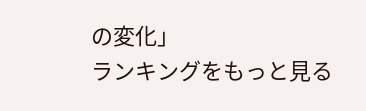の変化」
ランキングをもっと見る